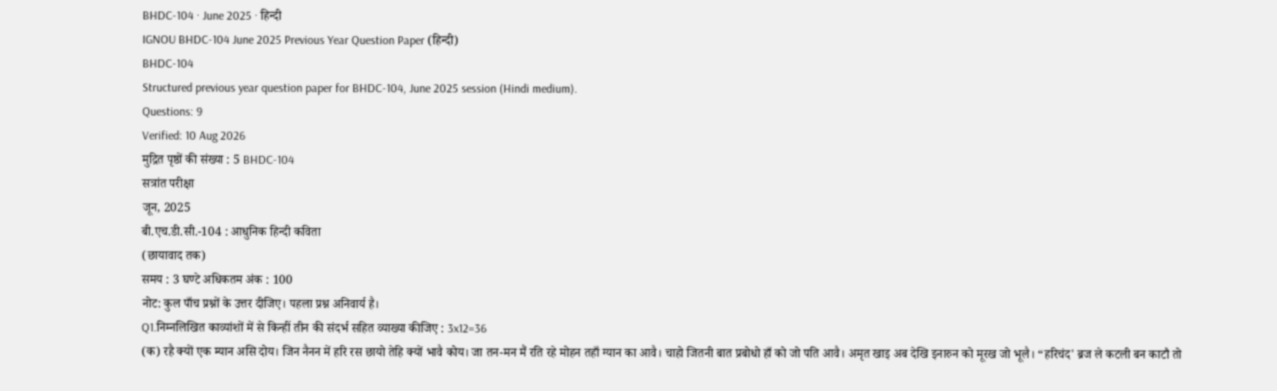BHDC-104 · June 2025 · हिन्दी
IGNOU BHDC-104 June 2025 Previous Year Question Paper (हिन्दी)
BHDC-104
Structured previous year question paper for BHDC-104, June 2025 session (Hindi medium).
Questions: 9
Verified: 10 Aug 2026
मुद्रित पृष्ठों की संख्या : 5 BHDC-104
सत्रांत परीक्षा
जून, 2025
बी.एच.डी.सी.-104 : आधुनिक हिन्दी कविता
(छायावाद तक)
समय : 3 घण्टे अधिकतम अंक : 100
नोट: कुल पाँच प्रश्नों के उत्तर दीजिए। पहला प्रश्न अनिवार्य है।
Q1.निम्नलिखित काव्यांशों में से किन्हीं तीन की संदर्भ सहित व्याख्या कीजिए : 3x12=36
(क) रहै क्यों एक म्यान असि दोय। जिन नैनन में हरि रस छायो तेहि क्यों भावै कोय। जा तन-मन मैं रति रहे मोहन तहाँ ग्यान का आवै। चाहो जितनी बात प्रबोधो हाँ को जो पति आवै। अमृत खाइ अब देखि इनारुन को मूरख जो भूलै। “हरिचंद' ब्रज ले कटली बन काटौ तो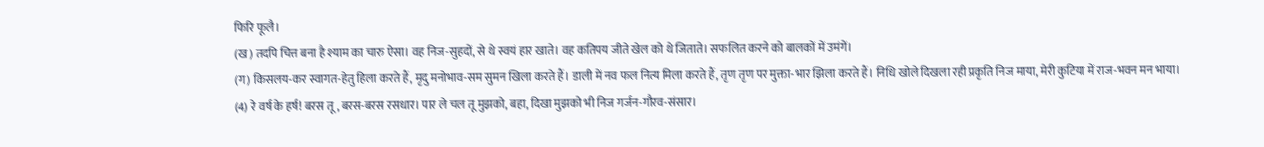फिरि फूलै।
(ख) तदपि चित्त बना है श्याम का चारु ऐसा। वह निज-सुहदों, से थे स्वयं हार खाते। वह कतिपय जीते खेल को थे जिताते। सफलित करने को बालकों में उमंगें।
(ग) किसलय-कर स्वागत-हेतु हिला करते हैं, मृदु मनोभाव-सम सुमन खिला करते हैं। डाली में नव फल नित्य मिला करते हैं, तृण तृण पर मुक्ता-भार झिला करते हैं। निधि खोले दिखला रही प्रकृति निज माया, मेरी कुटिया में राज-भवन मन भाया।
(4) रे वर्ष के हर्ष! बरस तू, बरस-बरस रसधार। पार ले चल तू मुझको, बहा, दिखा मुझको भी निज गर्जन-गौरव-संसार।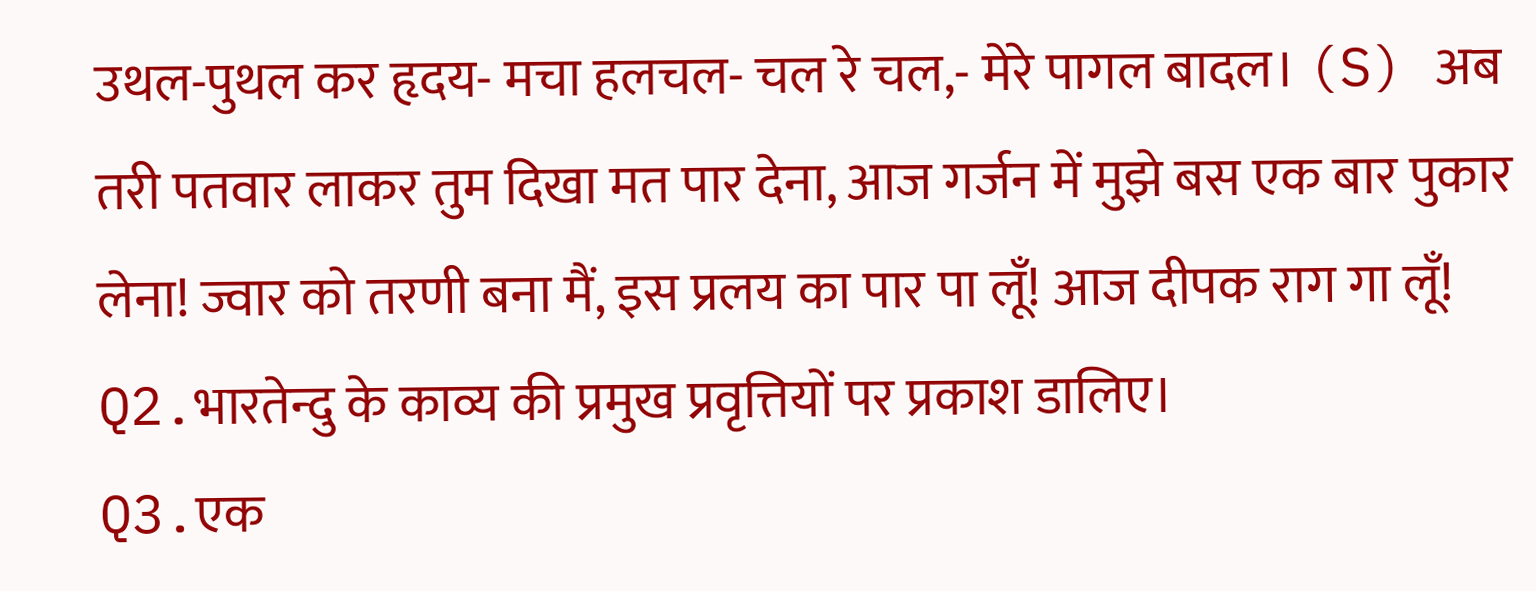उथल-पुथल कर हृदय- मचा हलचल- चल रे चल,- मेरे पागल बादल। (S) अब तरी पतवार लाकर तुम दिखा मत पार देना, आज गर्जन में मुझे बस एक बार पुकार लेना! ज्वार को तरणी बना मैं, इस प्रलय का पार पा लूँ! आज दीपक राग गा लूँ!
Q2.भारतेन्दु के काव्य की प्रमुख प्रवृत्तियों पर प्रकाश डालिए।
Q3.एक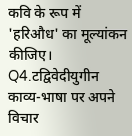कवि के रूप में 'हरिऔध' का मूल्यांकन कीजिए।
Q4.टद्विवेदीयुगीन काव्य-भाषा पर अपने विचार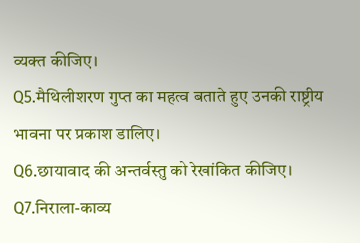व्यक्त कीजिए।
Q5.मैथिलीशरण गुप्त का महत्व बताते हुए उनकी राष्ट्रीय भावना पर प्रकाश डालिए।
Q6.छायावाद की अन्तर्वस्तु को रेखांकित कीजिए।
Q7.निराला-काव्य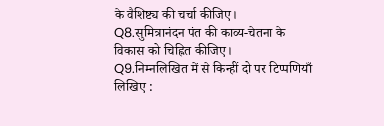के वैशिष्ट्य की चर्चा कीजिए।
Q8.सुमित्रानंदन पंत की काव्य-चेतना के विकास को चिह्नित कीजिए।
Q9.निम्नलिखित में से किन्हीं दो पर टिप्पणियाँ लिखिए :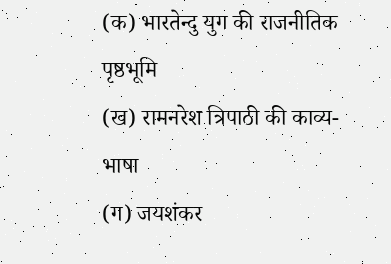(क) भारतेन्दु युग की राजनीतिक पृष्ठभूमि
(ख) रामनरेश त्रिपाठी की काव्य-भाषा
(ग) जयशंकर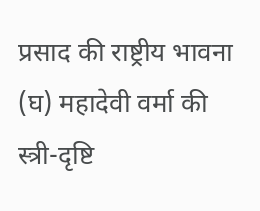प्रसाद की राष्ट्रीय भावना
(घ) महादेवी वर्मा की स्त्री-दृष्टि